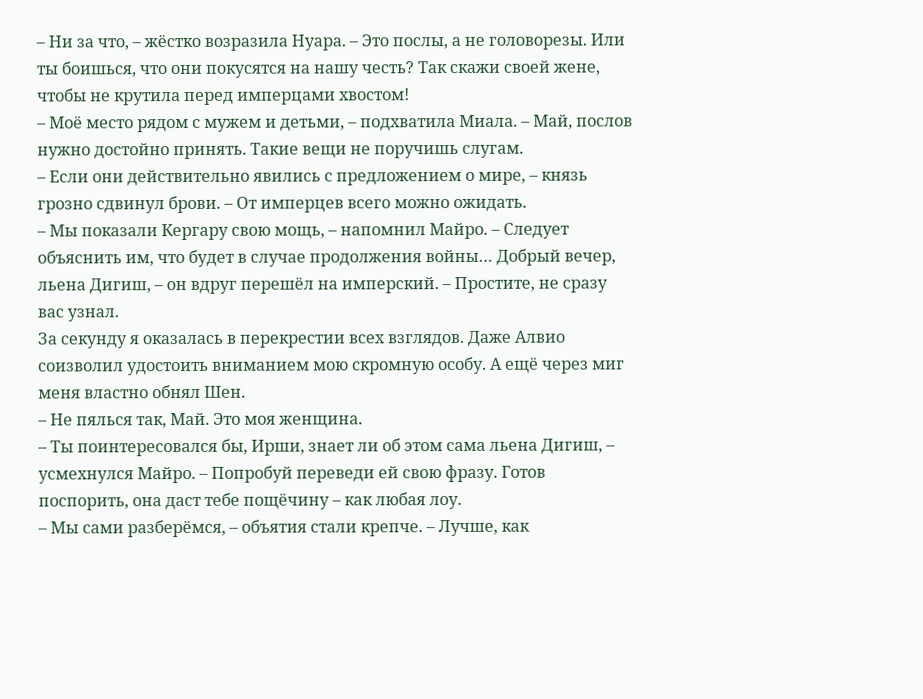– Ни за что, – жёстко возразила Нуара. – Это послы, а не головорезы. Или ты боишься, что они покусятся на нашу честь? Так скажи своей жене, чтобы не крутила перед имперцами хвостом!
– Моё место рядом с мужем и детьми, – подхватила Миала. – Май, послов нужно достойно принять. Такие вещи не поручишь слугам.
– Если они действительно явились с предложением о мире, – князь грозно сдвинул брови. – От имперцев всего можно ожидать.
– Мы показали Кергару свою мощь, – напомнил Майро. – Следует объяснить им, что будет в случае продолжения войны… Добрый вечер, льена Дигиш, – он вдруг перешёл на имперский. – Простите, не сразу вас узнал.
За секунду я оказалась в перекрестии всех взглядов. Даже Алвио соизволил удостоить вниманием мою скромную особу. А ещё через миг меня властно обнял Шен.
– Не пялься так, Май. Это моя женщина.
– Ты поинтересовался бы, Ирши, знает ли об этом сама льена Дигиш, – усмехнулся Майро. – Попробуй переведи ей свою фразу. Готов поспорить, она даст тебе пощёчину – как любая лоу.
– Мы сами разберёмся, – объятия стали крепче. – Лучше, как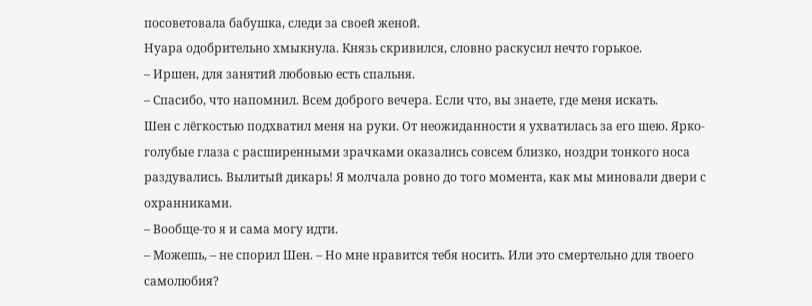посоветовала бабушка, следи за своей женой.
Нуара одобрительно хмыкнула. Князь скривился, словно раскусил нечто горькое.
– Иршен, для занятий любовью есть спальня.
– Спасибо, что напомнил. Всем доброго вечера. Если что, вы знаете, где меня искать.
Шен с лёгкостью подхватил меня на руки. От неожиданности я ухватилась за его шею. Ярко-голубые глаза с расширенными зрачками оказались совсем близко, ноздри тонкого носа раздувались. Вылитый дикарь! Я молчала ровно до того момента, как мы миновали двери с охранниками.
– Вообще-то я и сама могу идти.
– Можешь, – не спорил Шен. – Но мне нравится тебя носить. Или это смертельно для твоего самолюбия?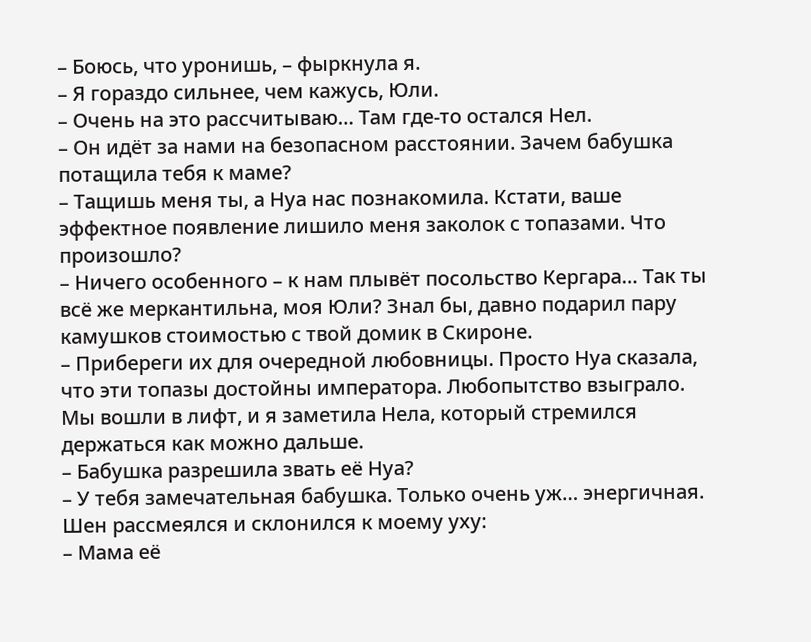– Боюсь, что уронишь, – фыркнула я.
– Я гораздо сильнее, чем кажусь, Юли.
– Очень на это рассчитываю… Там где-то остался Нел.
– Он идёт за нами на безопасном расстоянии. Зачем бабушка потащила тебя к маме?
– Тащишь меня ты, а Нуа нас познакомила. Кстати, ваше эффектное появление лишило меня заколок с топазами. Что произошло?
– Ничего особенного – к нам плывёт посольство Кергара… Так ты всё же меркантильна, моя Юли? Знал бы, давно подарил пару камушков стоимостью с твой домик в Скироне.
– Прибереги их для очередной любовницы. Просто Нуа сказала, что эти топазы достойны императора. Любопытство взыграло.
Мы вошли в лифт, и я заметила Нела, который стремился держаться как можно дальше.
– Бабушка разрешила звать её Нуа?
– У тебя замечательная бабушка. Только очень уж… энергичная.
Шен рассмеялся и склонился к моему уху:
– Мама её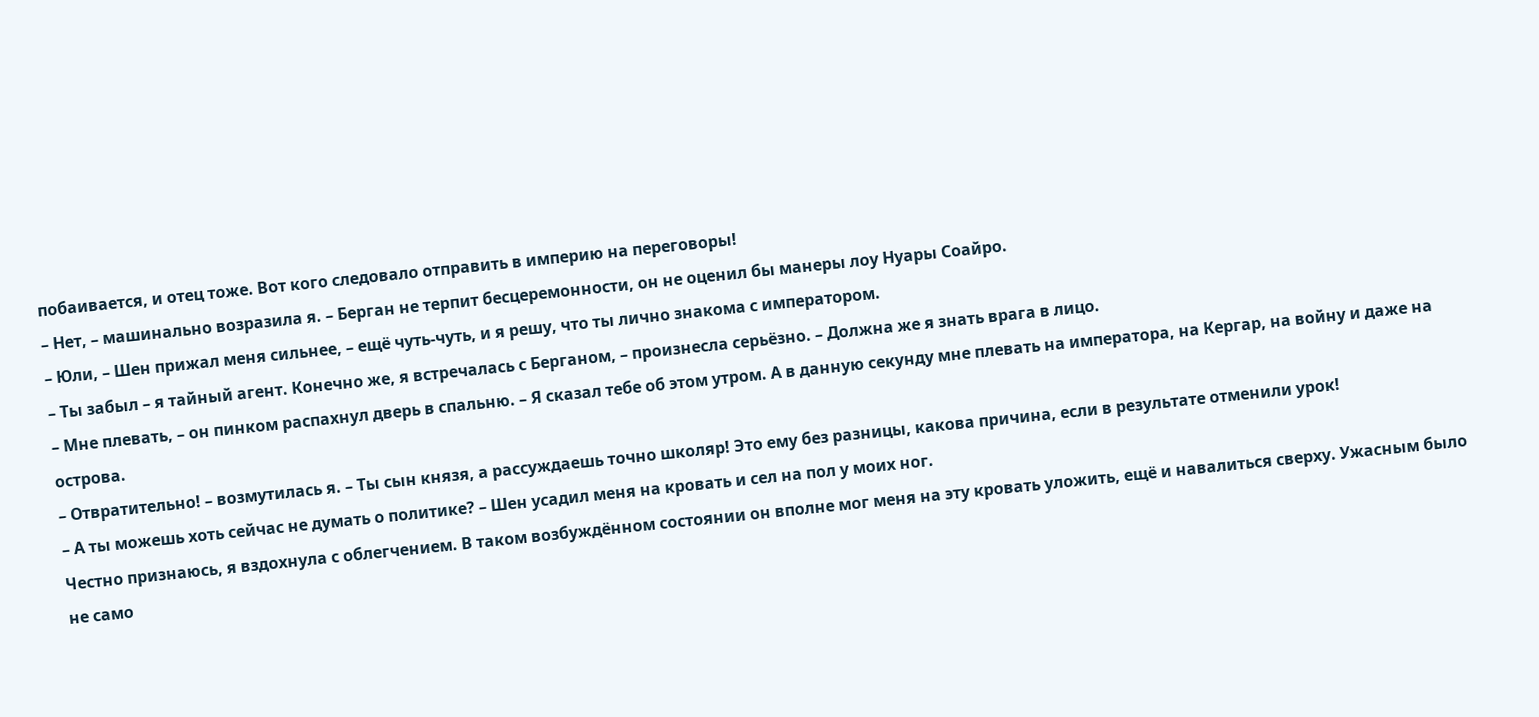побаивается, и отец тоже. Вот кого следовало отправить в империю на переговоры!
– Нет, – машинально возразила я. – Берган не терпит бесцеремонности, он не оценил бы манеры лоу Нуары Соайро.
– Юли, – Шен прижал меня сильнее, – ещё чуть-чуть, и я решу, что ты лично знакома с императором.
– Ты забыл – я тайный агент. Конечно же, я встречалась с Берганом, – произнесла серьёзно. – Должна же я знать врага в лицо.
– Мне плевать, – он пинком распахнул дверь в спальню. – Я сказал тебе об этом утром. А в данную секунду мне плевать на императора, на Кергар, на войну и даже на острова.
– Отвратительно! – возмутилась я. – Ты сын князя, а рассуждаешь точно школяр! Это ему без разницы, какова причина, если в результате отменили урок!
– А ты можешь хоть сейчас не думать о политике? – Шен усадил меня на кровать и сел на пол у моих ног.
Честно признаюсь, я вздохнула с облегчением. В таком возбуждённом состоянии он вполне мог меня на эту кровать уложить, ещё и навалиться сверху. Ужасным было не само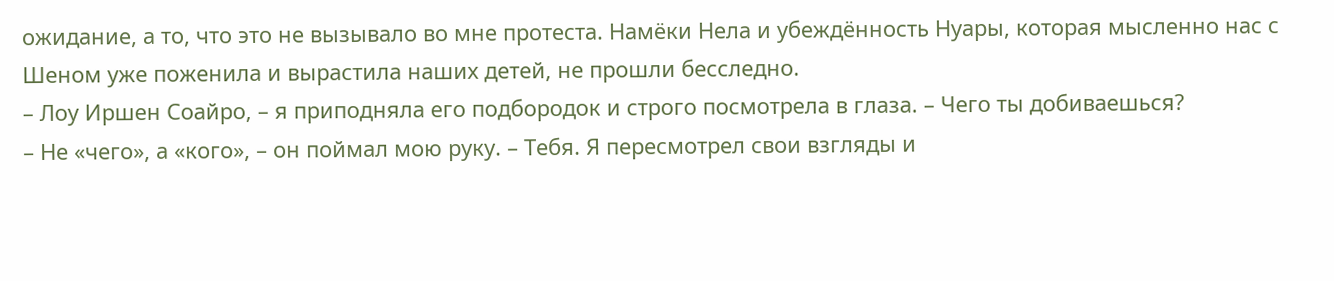ожидание, а то, что это не вызывало во мне протеста. Намёки Нела и убеждённость Нуары, которая мысленно нас с Шеном уже поженила и вырастила наших детей, не прошли бесследно.
– Лоу Иршен Соайро, – я приподняла его подбородок и строго посмотрела в глаза. – Чего ты добиваешься?
– Не «чего», а «кого», – он поймал мою руку. – Тебя. Я пересмотрел свои взгляды и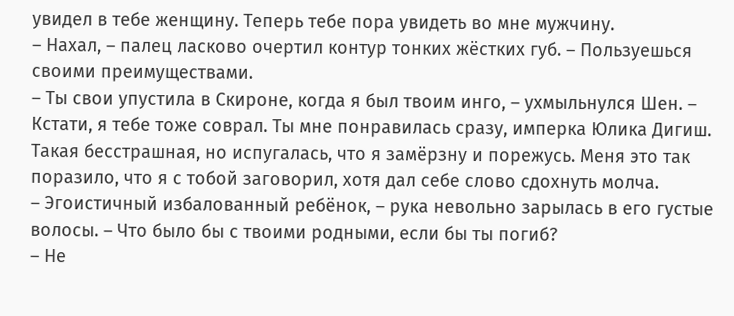увидел в тебе женщину. Теперь тебе пора увидеть во мне мужчину.
– Нахал, – палец ласково очертил контур тонких жёстких губ. – Пользуешься своими преимуществами.
– Ты свои упустила в Скироне, когда я был твоим инго, – ухмыльнулся Шен. – Кстати, я тебе тоже соврал. Ты мне понравилась сразу, имперка Юлика Дигиш. Такая бесстрашная, но испугалась, что я замёрзну и порежусь. Меня это так поразило, что я с тобой заговорил, хотя дал себе слово сдохнуть молча.
– Эгоистичный избалованный ребёнок, – рука невольно зарылась в его густые волосы. – Что было бы с твоими родными, если бы ты погиб?
– Не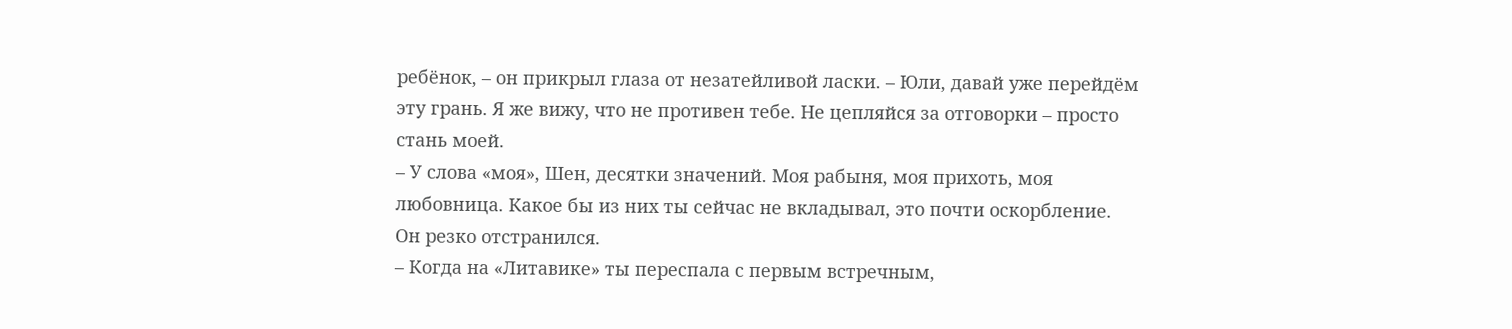ребёнок, – он прикрыл глаза от незатейливой ласки. – Юли, давай уже перейдём эту грань. Я же вижу, что не противен тебе. Не цепляйся за отговорки – просто стань моей.
– У слова «моя», Шен, десятки значений. Моя рабыня, моя прихоть, моя любовница. Какое бы из них ты сейчас не вкладывал, это почти оскорбление.
Он резко отстранился.
– Когда на «Литавике» ты переспала с первым встречным,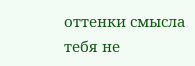оттенки смысла тебя не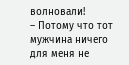волновали!
– Потому что тот мужчина ничего для меня не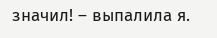значил! – выпалила я.